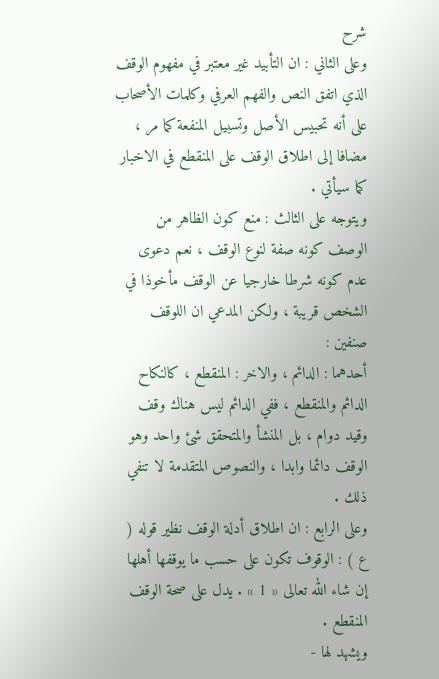شرح
وعلى الثاني : ان التأبيد غير معتبر في مفهوم الوقف الذي اتفق النص والفهم العرفي وكلمات الأصحاب على أنه تحبيس الأصل وتسبيل المنفعة كما مر ، مضافا إلى اطلاق الوقف على المنقطع في الاخبار كما سيأتي .
ويتوجه على الثالث : منع كون الظاهر من الوصف كونه صفة لنوع الوقف ، نعم دعوى عدم كونه شرطا خارجيا عن الوقف مأخوذا في الشخص قريبة ، ولكن المدعي ان اللوقف صنفين :
أحدهما : الدائم ، والاخر : المنقطع ، كالنكاح الدائم والمنقطع ، ففي الدائم ليس هناك وقف وقيد دوام ، بل المنشأ والمتحقق شئ واحد وهو الوقف دائما وابدا ، والنصوص المتقدمة لا تنفي ذلك .
وعلى الرابع : ان اطلاق أدلة الوقف نظير قوله ( ع ) : الوقوف تكون على حسب ما يوقفها أهلها إن شاء الله تعالى « 1 » . يدل على صحة الوقف المنقطع .
ويشهد لها -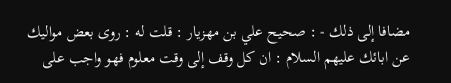مضافا إلى ذلك - : صحيح علي بن مهزيار : قلت له : روى بعض مواليك عن ابائك عليهم السلام : ان كل وقف إلى وقت معلوم فهو واجب على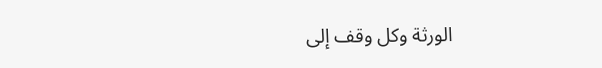الورثة وكل وقف إلى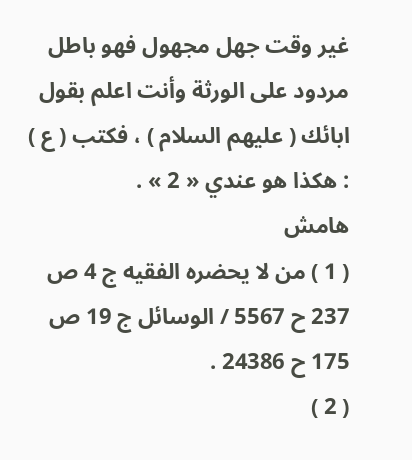غير وقت جهل مجهول فهو باطل مردود على الورثة وأنت اعلم بقول ابائك ( عليهم السلام ) ، فكتب ( ع ) : هكذا هو عندي « 2 » .
هامش
( 1 ) من لا يحضره الفقيه ج 4 ص 237 ح 5567 / الوسائل ج 19 ص 175 ح 24386 .
( 2 )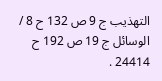التهذيب ج 9 ص 132 ح 8 / الوسائل ج 19 ص 192 ح 24414 .